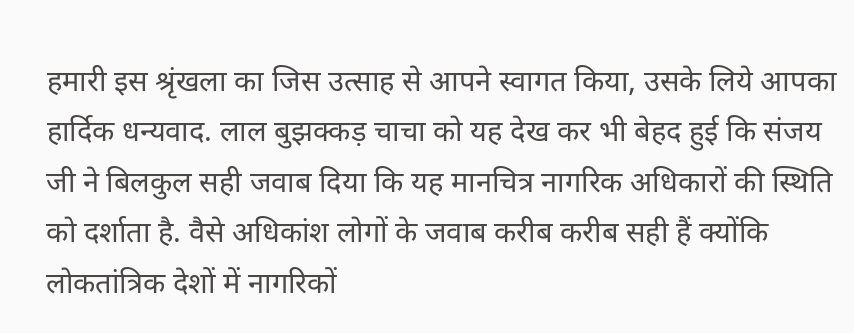हमारी इस श्रृंखला का जिस उत्साह से आपने स्वागत किया, उसके लिये आपका हार्दिक धन्यवाद. लाल बुझक्कड़ चाचा को यह देख कर भी बेहद हुई कि संजय जी ने बिलकुल सही जवाब दिया कि यह मानचित्र नागरिक अधिकारों की स्थिति को दर्शाता है. वैसे अधिकांश लोगों के जवाब करीब करीब सही हैं क्योंकि लोकतांत्रिक देशों में नागरिकों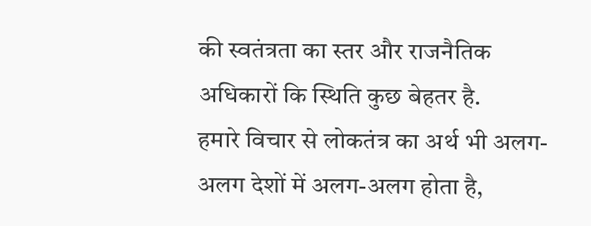की स्वतंत्रता का स्तर और राजनैतिक अधिकारों कि स्थिति कुछ बेहतर है.
हमारे विचार से लोकतंत्र का अर्थ भी अलग-अलग देशों में अलग-अलग होता है,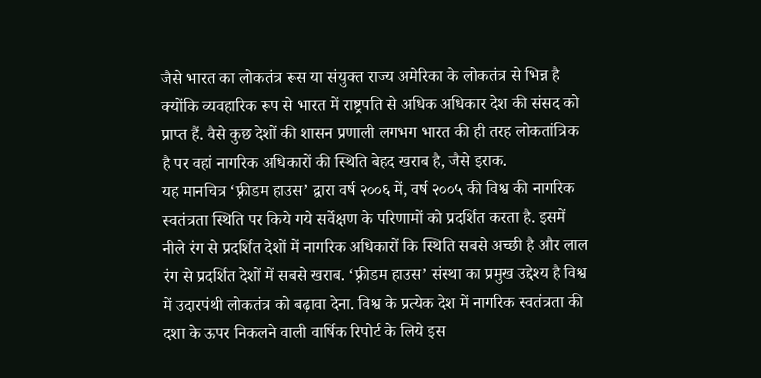जैसे भारत का लोकतंत्र रूस या संयुक्त राज्य अमेरिका के लोकतंत्र से भिन्न है क्योंकि व्यवहारिक रूप से भारत में राष्ट्रपति से अधिक अधिकार देश की संसद को प्राप्त हैं. वैसे कुछ देशों की शासन प्रणाली लगभग भारत की ही तरह लोकतांत्रिक है पर वहां नागरिक अधिकारों की स्थिति बेहद खराब है, जैसे इराक.
यह मानचित्र ‘फ़्रीडम हाउस’ द्वारा वर्ष २००६ में, वर्ष २००५ की विश्व की नागरिक स्वतंत्रता स्थिति पर किये गये सर्वेक्षण के परिणामों को प्रदर्शित करता है. इसमें नीले रंग से प्रदर्शित देशों में नागरिक अधिकारों कि स्थिति सबसे अच्छी है और लाल रंग से प्रदर्शित देशों में सबसे खराब. ‘फ़्रीडम हाउस’ संस्था का प्रमुख उद्देश्य है विश्व में उदारपंथी लोकतंत्र को बढ़ावा देना. विश्व के प्रत्येक देश में नागरिक स्वतंत्रता की दशा के ऊपर निकलने वाली वार्षिक रिपोर्ट के लिये इस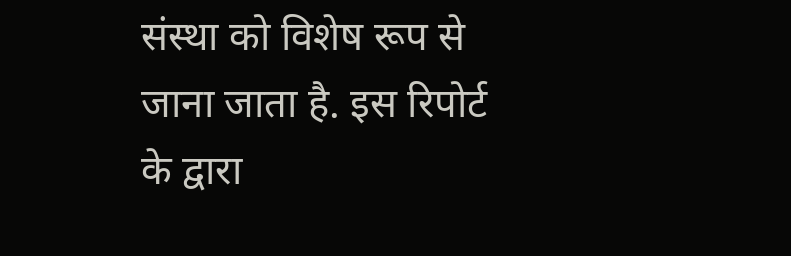संस्था को विशेष रूप से जाना जाता है. इस रिपोर्ट के द्वारा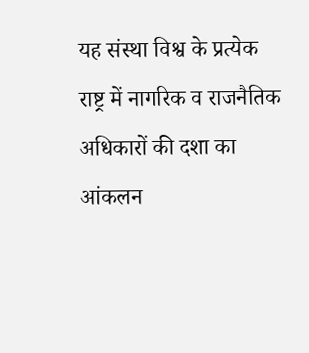यह संस्था विश्व के प्रत्येक राष्ट्र में नागरिक व राजनैतिक अधिकारों की दशा का आंकलन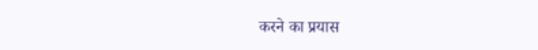करने का प्रयास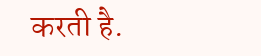करती है.